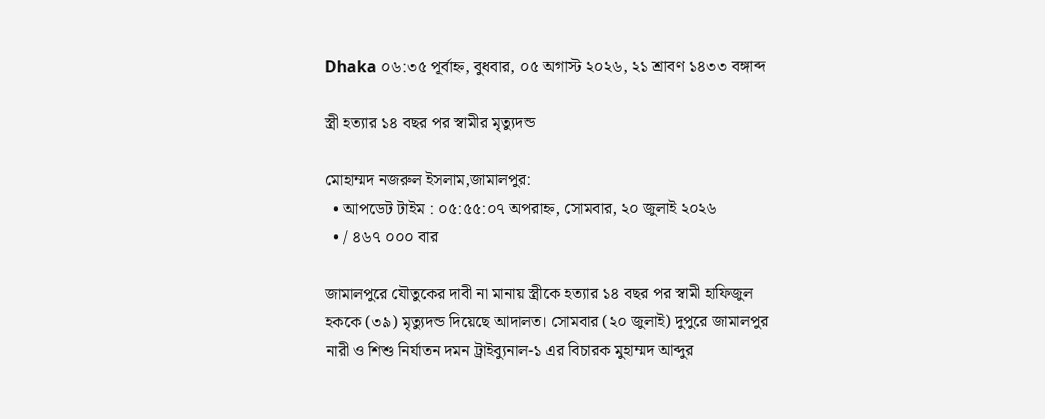Dhaka ০৬:৩৫ পূর্বাহ্ন, বুধবার, ০৫ অগাস্ট ২০২৬, ২১ শ্রাবণ ১৪৩৩ বঙ্গাব্দ

স্ত্রী হত্যার ১৪ বছর পর স্বামীর মৃত্যুদন্ড

মোহাম্মদ নজরুল ইসলাম,জামালপুর:
  • আপডেট টাইম : ০৫:৫৫:০৭ অপরাহ্ন, সোমবার, ২০ জুলাই ২০২৬
  • / ৪৬৭ ০০০ বার

জামালপুরে যৌতুকের দাবী না মানায় স্ত্রীকে হত্যার ১৪ বছর পর স্বামী হাফিজুল হককে (৩৯) মৃত্যুদন্ড দিয়েছে আদালত। সোমবার (২০ জুলাই) দুপুরে জামালপুর নারী ও শিশু নির্যাতন দমন ট্রাইব্যুনাল-১ এর বিচারক মুহাম্মদ আব্দুর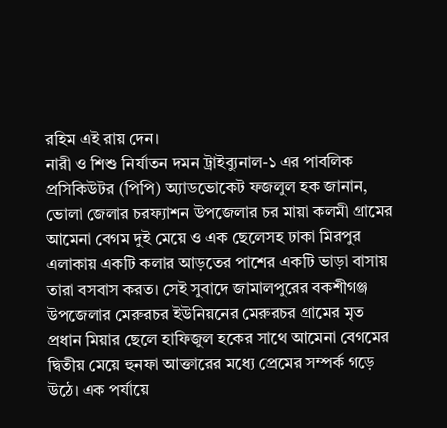রহিম এই রায় দেন।
নারী ও শিশু নির্যাতন দমন ট্রাইব্যুনাল-১ এর পাবলিক প্রসিকিউটর (পিপি) অ্যাডভোকেট ফজলুল হক জানান, ভোলা জেলার চরফ্যাশন উপজেলার চর মায়া কলমী গ্রামের আমেনা বেগম দুই মেয়ে ও এক ছেলেসহ ঢাকা মিরপুর এলাকায় একটি কলার আড়তের পাশের একটি ভাড়া বাসায় তারা বসবাস করত। সেই সুবাদে জামালপুরের বকশীগঞ্জ উপজেলার মেরুরচর ইউনিয়নের মেরুরচর গ্রামের মৃত প্রধান মিয়ার ছেলে হাফিজুল হকের সাথে আমেনা বেগমের দ্বিতীয় মেয়ে হুনফা আক্তারের মধ্যে প্রেমের সম্পর্ক গড়ে উঠে। এক পর্যায়ে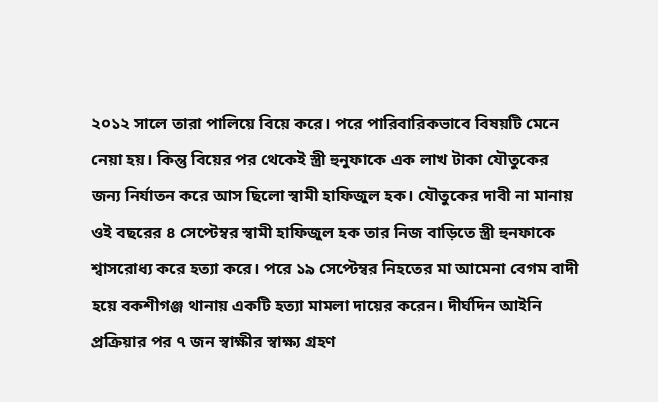২০১২ সালে তারা পালিয়ে বিয়ে করে। পরে পারিবারিকভাবে বিষয়টি মেনে নেয়া হয়। কিন্তু বিয়ের পর থেকেই স্ত্রী হুনুফাকে এক লাখ টাকা যৌতুকের জন্য নির্যাতন করে আস ছিলো স্বামী হাফিজুল হক। যৌতুকের দাবী না মানায় ওই বছরের ৪ সেপ্টেম্বর স্বামী হাফিজুল হক তার নিজ বাড়িতে স্ত্রী হুনফাকে শ্বাসরোধ্য করে হত্যা করে। পরে ১৯ সেপ্টেম্বর নিহতের মা আমেনা বেগম বাদী হয়ে বকশীগঞ্জ থানায় একটি হত্যা মামলা দায়ের করেন। দীর্ঘদিন আইনি প্রক্রিয়ার পর ৭ জন স্বাক্ষীর স্বাক্ষ্য গ্রহণ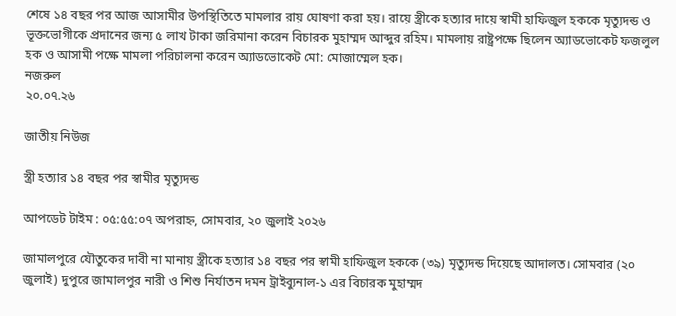শেষে ১৪ বছর পর আজ আসামীর উপস্থিতিতে মামলার রায় ঘোষণা করা হয়। রায়ে স্ত্রীকে হত্যার দায়ে স্বামী হাফিজুল হককে মৃত্যুদন্ড ও ভূক্তভোগীকে প্রদানের জন্য ৫ লাখ টাকা জরিমানা করেন বিচারক মুহাম্মদ আব্দুর রহিম। মামলায় রাষ্ট্রপক্ষে ছিলেন অ্যাডভোকেট ফজলুল হক ও আসামী পক্ষে মামলা পরিচালনা করেন অ্যাডভোকেট মো: মোজাম্মেল হক।
নজরুল
২০.০৭.২৬

জাতীয় নিউজ

স্ত্রী হত্যার ১৪ বছর পর স্বামীর মৃত্যুদন্ড

আপডেট টাইম : ০৫:৫৫:০৭ অপরাহ্ন, সোমবার, ২০ জুলাই ২০২৬

জামালপুরে যৌতুকের দাবী না মানায় স্ত্রীকে হত্যার ১৪ বছর পর স্বামী হাফিজুল হককে (৩৯) মৃত্যুদন্ড দিয়েছে আদালত। সোমবার (২০ জুলাই) দুপুরে জামালপুর নারী ও শিশু নির্যাতন দমন ট্রাইব্যুনাল-১ এর বিচারক মুহাম্মদ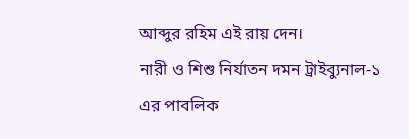আব্দুর রহিম এই রায় দেন।
নারী ও শিশু নির্যাতন দমন ট্রাইব্যুনাল-১ এর পাবলিক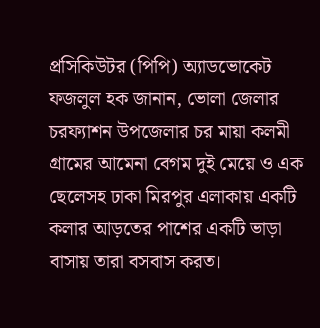প্রসিকিউটর (পিপি) অ্যাডভোকেট ফজলুল হক জানান, ভোলা জেলার চরফ্যাশন উপজেলার চর মায়া কলমী গ্রামের আমেনা বেগম দুই মেয়ে ও এক ছেলেসহ ঢাকা মিরপুর এলাকায় একটি কলার আড়তের পাশের একটি ভাড়া বাসায় তারা বসবাস করত।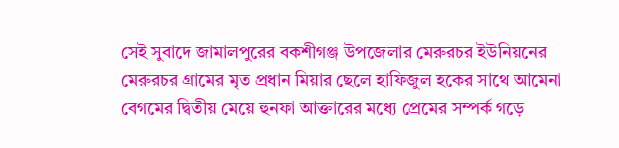সেই সুবাদে জামালপুরের বকশীগঞ্জ উপজেলার মেরুরচর ইউনিয়নের মেরুরচর গ্রামের মৃত প্রধান মিয়ার ছেলে হাফিজুল হকের সাথে আমেনা বেগমের দ্বিতীয় মেয়ে হুনফা আক্তারের মধ্যে প্রেমের সম্পর্ক গড়ে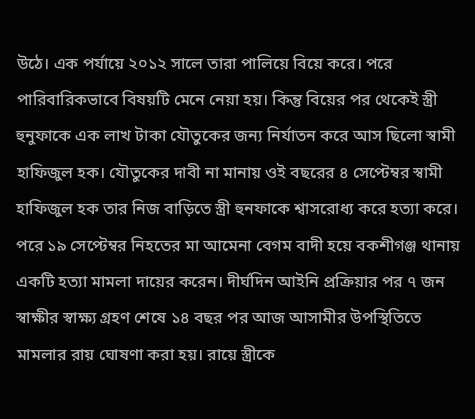উঠে। এক পর্যায়ে ২০১২ সালে তারা পালিয়ে বিয়ে করে। পরে পারিবারিকভাবে বিষয়টি মেনে নেয়া হয়। কিন্তু বিয়ের পর থেকেই স্ত্রী হুনুফাকে এক লাখ টাকা যৌতুকের জন্য নির্যাতন করে আস ছিলো স্বামী হাফিজুল হক। যৌতুকের দাবী না মানায় ওই বছরের ৪ সেপ্টেম্বর স্বামী হাফিজুল হক তার নিজ বাড়িতে স্ত্রী হুনফাকে শ্বাসরোধ্য করে হত্যা করে। পরে ১৯ সেপ্টেম্বর নিহতের মা আমেনা বেগম বাদী হয়ে বকশীগঞ্জ থানায় একটি হত্যা মামলা দায়ের করেন। দীর্ঘদিন আইনি প্রক্রিয়ার পর ৭ জন স্বাক্ষীর স্বাক্ষ্য গ্রহণ শেষে ১৪ বছর পর আজ আসামীর উপস্থিতিতে মামলার রায় ঘোষণা করা হয়। রায়ে স্ত্রীকে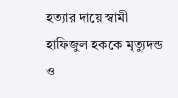হত্যার দায়ে স্বামী হাফিজুল হককে মৃত্যুদন্ড ও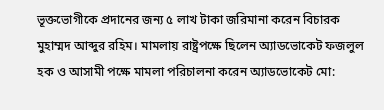ভূক্তভোগীকে প্রদানের জন্য ৫ লাখ টাকা জরিমানা করেন বিচারক মুহাম্মদ আব্দুর রহিম। মামলায় রাষ্ট্রপক্ষে ছিলেন অ্যাডভোকেট ফজলুল হক ও আসামী পক্ষে মামলা পরিচালনা করেন অ্যাডভোকেট মো: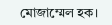মোজাম্মেল হক।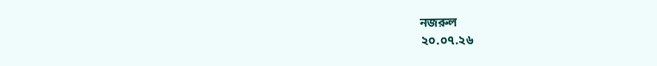নজরুল
২০.০৭.২৬